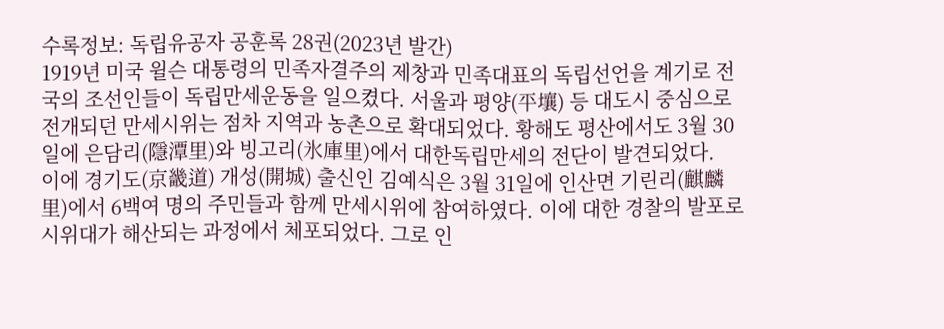수록정보: 독립유공자 공훈록 28권(2023년 발간)
1919년 미국 윌슨 대통령의 민족자결주의 제창과 민족대표의 독립선언을 계기로 전국의 조선인들이 독립만세운동을 일으켰다. 서울과 평양(平壤) 등 대도시 중심으로 전개되던 만세시위는 점차 지역과 농촌으로 확대되었다. 황해도 평산에서도 3월 30일에 은담리(隱潭里)와 빙고리(氷庫里)에서 대한독립만세의 전단이 발견되었다.
이에 경기도(京畿道) 개성(開城) 출신인 김예식은 3월 31일에 인산면 기린리(麒麟里)에서 6백여 명의 주민들과 함께 만세시위에 참여하였다. 이에 대한 경찰의 발포로 시위대가 해산되는 과정에서 체포되었다. 그로 인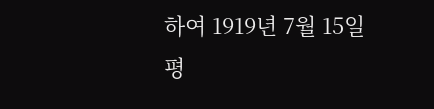하여 1919년 7월 15일 평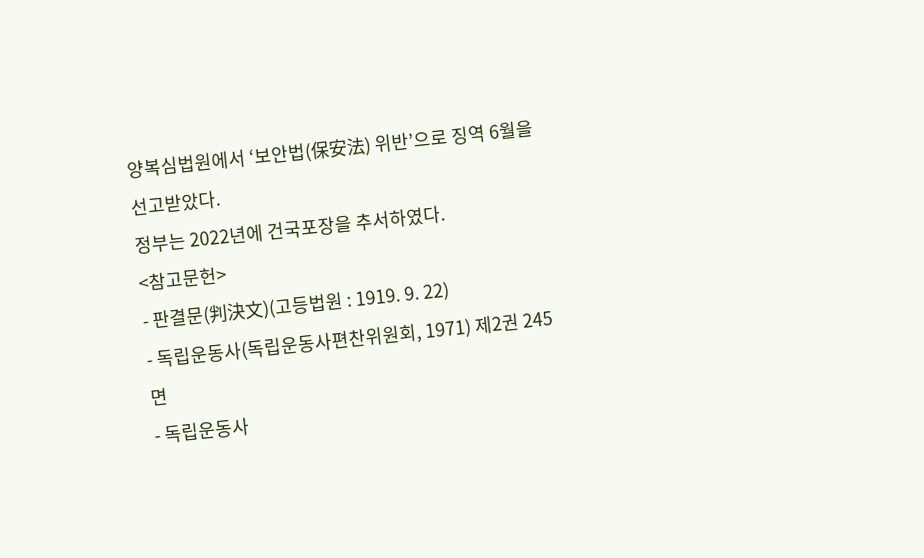양복심법원에서 ‘보안법(保安法) 위반’으로 징역 6월을 선고받았다.
정부는 2022년에 건국포장을 추서하였다.
<참고문헌>
- 판결문(判決文)(고등법원 : 1919. 9. 22)
- 독립운동사(독립운동사편찬위원회, 1971) 제2권 245면
- 독립운동사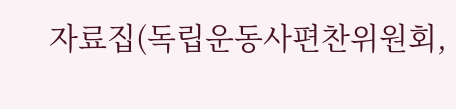자료집(독립운동사편찬위원회,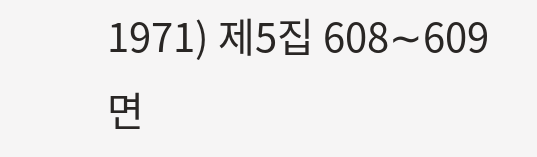1971) 제5집 608∼609면